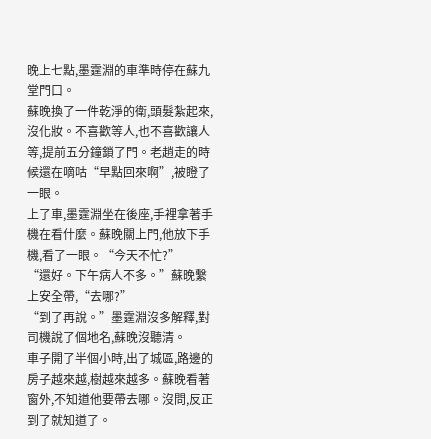晚上七點,墨霆淵的車準時停在蘇九堂門口。
蘇晚換了一件乾淨的衛,頭髮紮起來,沒化妝。不喜歡等人,也不喜歡讓人等,提前五分鐘鎖了門。老趙走的時候還在嘀咕“早點回來啊”,被瞪了一眼。
上了車,墨霆淵坐在後座,手裡拿著手機在看什麼。蘇晚關上門,他放下手機,看了一眼。“今天不忙?”
“還好。下午病人不多。”蘇晚繫上安全帶,“去哪?”
“到了再說。”墨霆淵沒多解釋,對司機說了個地名,蘇晚沒聽清。
車子開了半個小時,出了城區,路邊的房子越來越,樹越來越多。蘇晚看著窗外,不知道他要帶去哪。沒問,反正到了就知道了。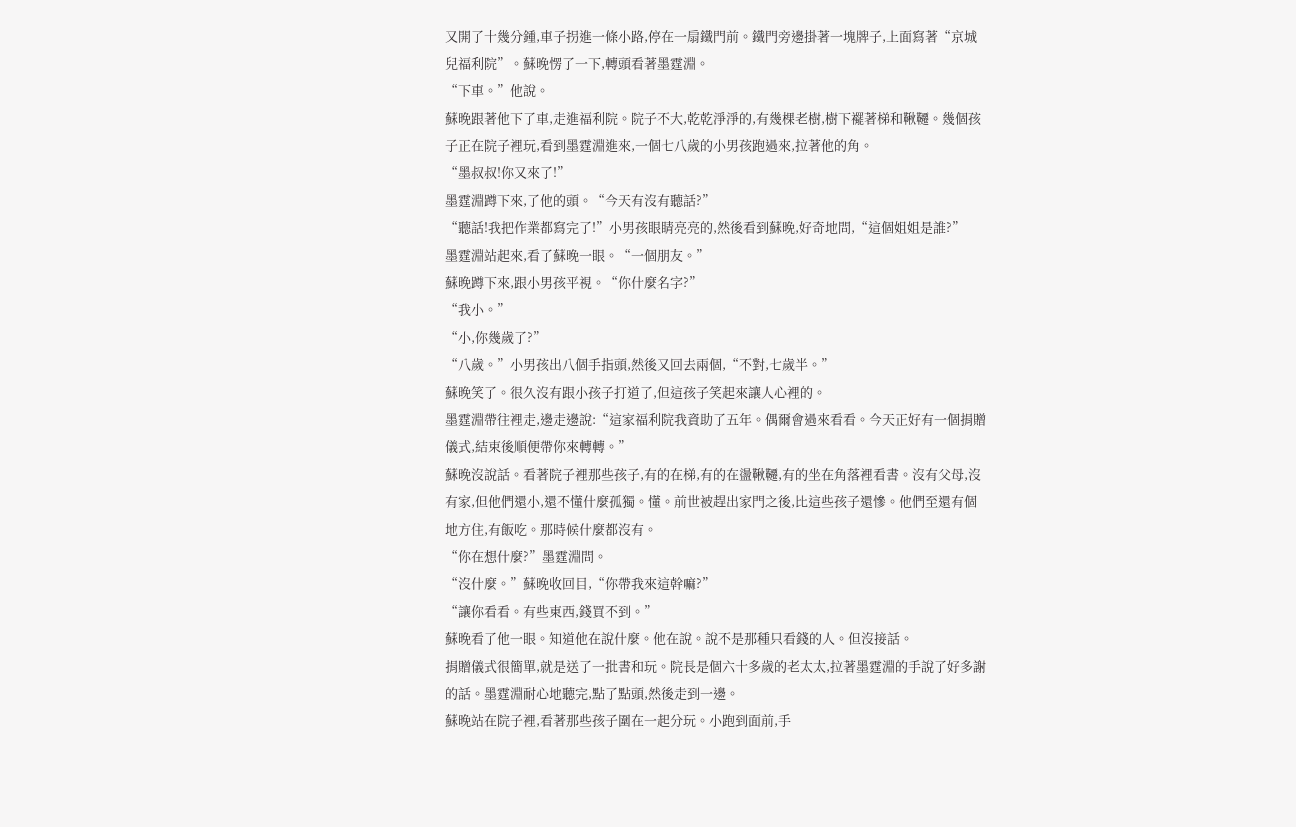又開了十幾分鍾,車子拐進一條小路,停在一扇鐵門前。鐵門旁邊掛著一塊牌子,上面寫著“京城兒福利院”。蘇晚愣了一下,轉頭看著墨霆淵。
“下車。”他說。
蘇晚跟著他下了車,走進福利院。院子不大,乾乾淨淨的,有幾棵老樹,樹下襬著梯和鞦韆。幾個孩子正在院子裡玩,看到墨霆淵進來,一個七八歲的小男孩跑過來,拉著他的角。
“墨叔叔!你又來了!”
墨霆淵蹲下來,了他的頭。“今天有沒有聽話?”
“聽話!我把作業都寫完了!”小男孩眼睛亮亮的,然後看到蘇晚,好奇地問,“這個姐姐是誰?”
墨霆淵站起來,看了蘇晚一眼。“一個朋友。”
蘇晚蹲下來,跟小男孩平視。“你什麼名字?”
“我小。”
“小,你幾歲了?”
“八歲。”小男孩出八個手指頭,然後又回去兩個,“不對,七歲半。”
蘇晚笑了。很久沒有跟小孩子打道了,但這孩子笑起來讓人心裡的。
墨霆淵帶往裡走,邊走邊說:“這家福利院我資助了五年。偶爾會過來看看。今天正好有一個捐贈儀式,結束後順便帶你來轉轉。”
蘇晚沒說話。看著院子裡那些孩子,有的在梯,有的在盪鞦韆,有的坐在角落裡看書。沒有父母,沒有家,但他們還小,還不懂什麼孤獨。懂。前世被趕出家門之後,比這些孩子還慘。他們至還有個地方住,有飯吃。那時候什麼都沒有。
“你在想什麼?”墨霆淵問。
“沒什麼。”蘇晚收回目,“你帶我來這幹嘛?”
“讓你看看。有些東西,錢買不到。”
蘇晚看了他一眼。知道他在說什麼。他在說。說不是那種只看錢的人。但沒接話。
捐贈儀式很簡單,就是送了一批書和玩。院長是個六十多歲的老太太,拉著墨霆淵的手說了好多謝的話。墨霆淵耐心地聽完,點了點頭,然後走到一邊。
蘇晚站在院子裡,看著那些孩子圍在一起分玩。小跑到面前,手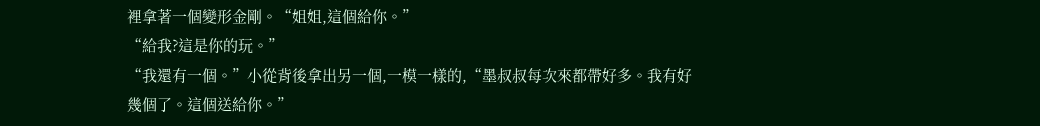裡拿著一個變形金剛。“姐姐,這個給你。”
“給我?這是你的玩。”
“我還有一個。”小從背後拿出另一個,一模一樣的,“墨叔叔每次來都帶好多。我有好幾個了。這個送給你。”